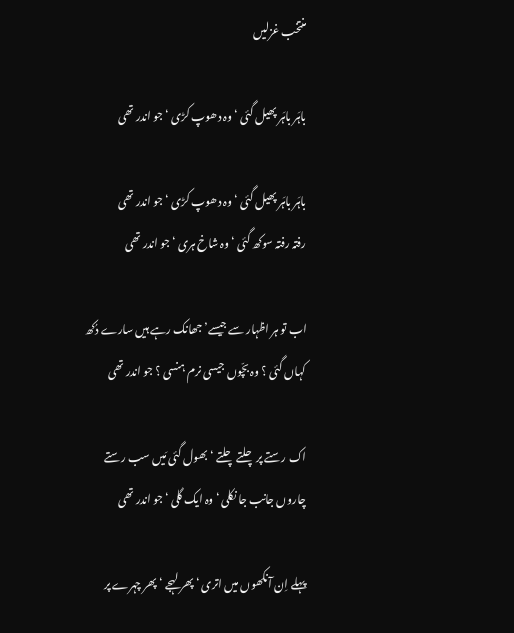منتخب غزلیں

باہَر باہَر پھیل گئی ‘ وہ دھوپ کڑی ‘ جو اندر تھی

باہَر باہَر پھیل گئی ‘ وہ دھوپ کڑی ‘ جو اندر تھی
رفتہ رفتہ سوکھ گئی ‘ وہ شاخ ہری ‘ جو اندر تھی

اب تو ہر اظہار سے جیسے’ جھانک رہے ہیں سارے دُکھ
کہاں گئی ؟ وہ بچّوں جیسی نرم ہنسی ؟ جو اندر تھی

اک رستے پر چلتے چلتے ‘ بھول گئی مَیں سب رستے
چاروں جانب جا نکلی ‘ وہ ایک گلی ‘ جو اندر تھی

پہلے اِن آنکھوں میں اتری ‘ پھر لہجے ‘ پھر چہرے پر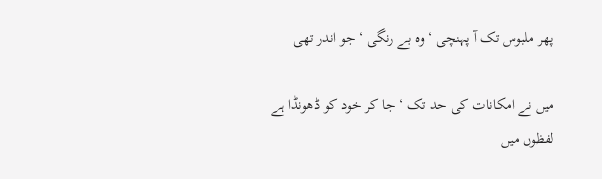پھر ملبوس تک آ پہنچی ‘ وہ بے رنگی ‘ جو اندر تھی

میں نے امکانات کی حد تک ‘ جا کر خود کو ڈھونڈا ہے
لفظوں میں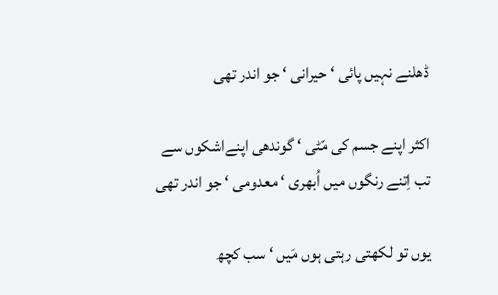ڈھلنے نہیں پائی ‘ حیرانی ‘ جو اندر تھی

اکثر اپنے جسم کی مّٹی ‘ گوندھی اپنےاشکوں سے
تب اِتنے رنگوں میں اُبھری ‘ معدومی ‘ جو اندر تھی

یوں تو لکھتی رہتی ہوں مَیں ‘ سب کچھ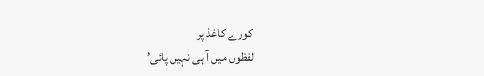کورے کاغذ پر
لفظوں میں آ ہی نہیں پائی’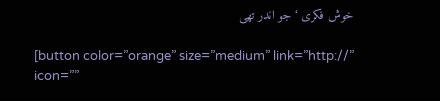خوش فکری ‘ جو اندر تھی

[button color=”orange” size=”medium” link=”http://” icon=””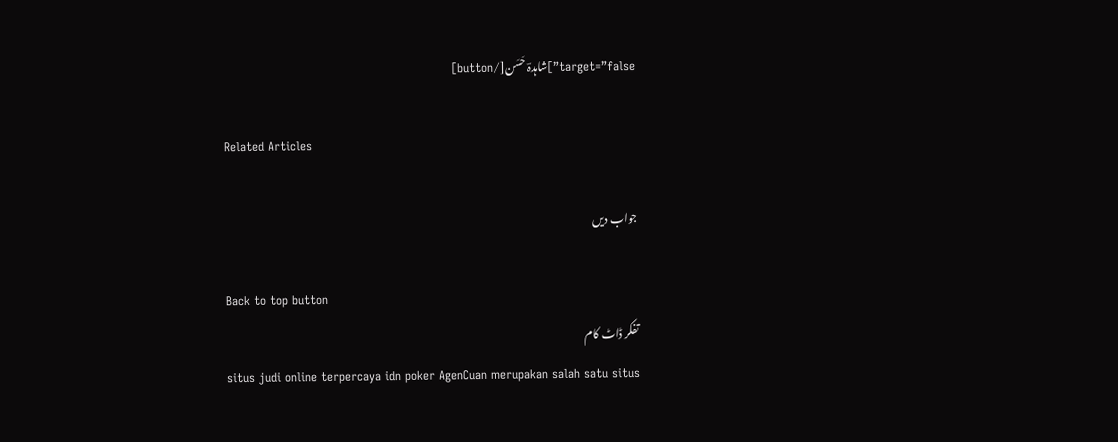target=”false”]شاہدہؔ حَسَن[/button]

Related Articles

جواب دیں

Back to top button
تفکر ڈاٹ کام
situs judi online terpercaya idn poker AgenCuan merupakan salah satu situs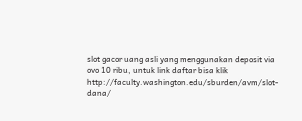slot gacor uang asli yang menggunakan deposit via ovo 10 ribu, untuk link daftar bisa klik http://faculty.washington.edu/sburden/avm/slot-dana/